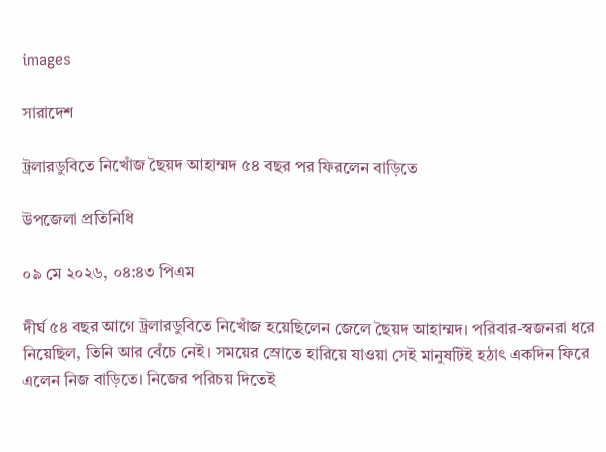images

সারাদেশ

ট্রলারডুবিতে নিখোঁজ ছৈয়দ আহাম্মদ ৫৪ বছর পর ফিরলেন বাড়িতে

উপজেলা প্রতিনিধি

০৯ মে ২০২৬, ০৪:৪৩ পিএম

দীর্ঘ ৫৪ বছর আগে ট্রলারডুবিতে নিখোঁজ হয়েছিলেন জেলে ছৈয়দ আহাম্মদ। পরিবার-স্বজনরা ধরে নিয়েছিল, তিনি আর বেঁচে নেই। সময়ের স্রোতে হারিয়ে যাওয়া সেই মানুষটিই হঠাৎ একদিন ফিরে এলেন নিজ বাড়িতে। নিজের পরিচয় দিতেই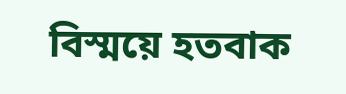বিস্ময়ে হতবাক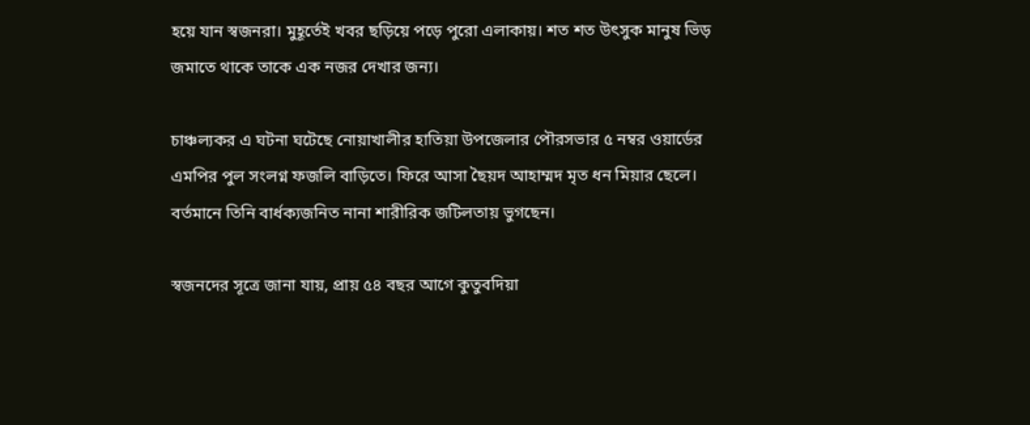হয়ে যান স্বজনরা। মুহূর্তেই খবর ছড়িয়ে পড়ে পুরো এলাকায়। শত শত উৎসুক মানুষ ভিড় জমাতে থাকে তাকে এক নজর দেখার জন্য।

চাঞ্চল্যকর এ ঘটনা ঘটেছে নোয়াখালীর হাতিয়া উপজেলার পৌরসভার ৫ নম্বর ওয়ার্ডের এমপির পুল সংলগ্ন ফজলি বাড়িতে। ফিরে আসা ছৈয়দ আহাম্মদ মৃত ধন মিয়ার ছেলে। বর্তমানে তিনি বার্ধক্যজনিত নানা শারীরিক জটিলতায় ভুগছেন।

স্বজনদের সূত্রে জানা যায়, প্রায় ৫৪ বছর আগে কুতুবদিয়া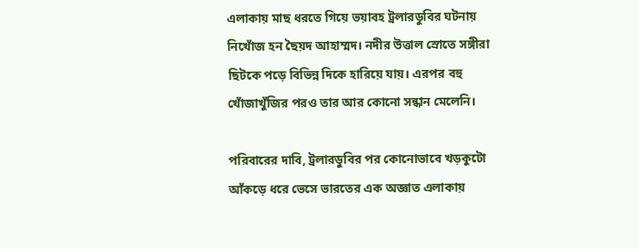এলাকায় মাছ ধরতে গিয়ে ভয়াবহ ট্রলারডুবির ঘটনায় নিখোঁজ হন ছৈয়দ আহাম্মদ। নদীর উত্তাল স্রোতে সঙ্গীরা ছিটকে পড়ে বিভিন্ন দিকে হারিয়ে যায়। এরপর বহু খোঁজাখুঁজির পরও তার আর কোনো সন্ধান মেলেনি।

পরিবারের দাবি, ট্রলারডুবির পর কোনোভাবে খড়কুটো আঁকড়ে ধরে ভেসে ভারতের এক অজ্ঞাত এলাকায়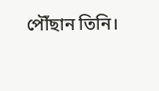পৌঁছান তিনি।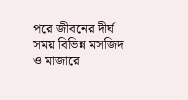পরে জীবনের দীর্ঘ সময় বিভিন্ন মসজিদ ও মাজারে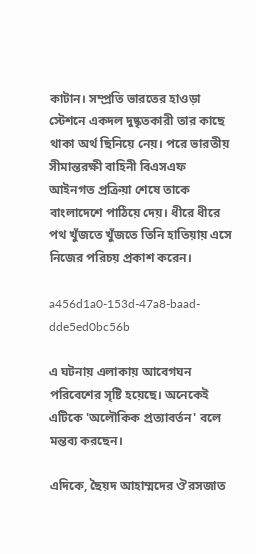কাটান। সম্প্রতি ভারতের হাওড়া স্টেশনে একদল দুষ্কৃতকারী তার কাছে থাকা অর্থ ছিনিয়ে নেয়। পরে ভারতীয় সীমান্তরক্ষী বাহিনী বিএসএফ আইনগত প্রক্রিয়া শেষে তাকে বাংলাদেশে পাঠিয়ে দেয়। ধীরে ধীরে পথ খুঁজতে খুঁজতে তিনি হাতিয়ায় এসে নিজের পরিচয় প্রকাশ করেন।

a456d1a0-153d-47a8-baad-dde5ed0bc56b

এ ঘটনায় এলাকায় আবেগঘন পরিবেশের সৃষ্টি হয়েছে। অনেকেই এটিকে 'অলৌকিক প্রত্যাবর্তন' বলে মন্তব্য করছেন।

এদিকে, ছৈয়দ আহাম্মদের ঔরসজাত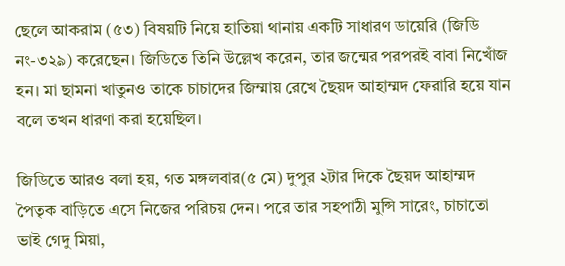ছেলে আকরাম (৫৩) বিষয়টি নিয়ে হাতিয়া থানায় একটি সাধারণ ডায়েরি (জিডি নং-৩২৯) করেছেন। জিডিতে তিনি উল্লেখ করেন, তার জন্মের পরপরই বাবা নিখোঁজ হন। মা ছামনা খাতুনও তাকে চাচাদের জিম্মায় রেখে ছৈয়দ আহাম্মদ ফেরারি হয়ে যান বলে তখন ধারণা করা হয়েছিল।

জিডিতে আরও বলা হয়, গত মঙ্গলবার(৫ মে) দুপুর ২টার দিকে ছৈয়দ আহাম্মদ পৈতৃক বাড়িতে এসে নিজের পরিচয় দেন। পরে তার সহপাঠী মুন্সি সারেং, চাচাতো ভাই গেদু মিয়া,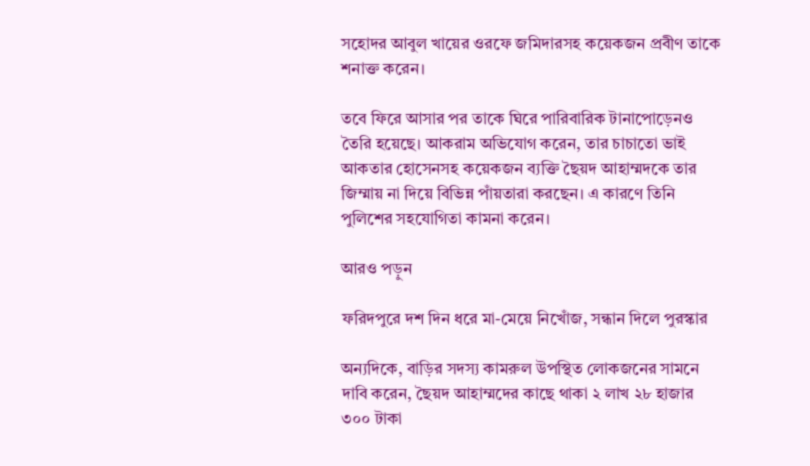সহোদর আবুল খায়ের ওরফে জমিদারসহ কয়েকজন প্রবীণ তাকে শনাক্ত করেন।

তবে ফিরে আসার পর তাকে ঘিরে পারিবারিক টানাপোড়েনও তৈরি হয়েছে। আকরাম অভিযোগ করেন, তার চাচাতো ভাই আকতার হোসেনসহ কয়েকজন ব্যক্তি ছৈয়দ আহাম্মদকে তার জিম্মায় না দিয়ে বিভিন্ন পাঁয়তারা করছেন। এ কারণে তিনি পুলিশের সহযোগিতা কামনা করেন।

আরও পড়ুন

ফরিদপুরে দশ দিন ধরে মা-মেয়ে নিখোঁজ, সন্ধান দিলে পুরস্কার

অন্যদিকে, বাড়ির সদস্য কামরুল উপস্থিত লোকজনের সামনে দাবি করেন, ছৈয়দ আহাম্মদের কাছে থাকা ২ লাখ ২৮ হাজার ৩০০ টাকা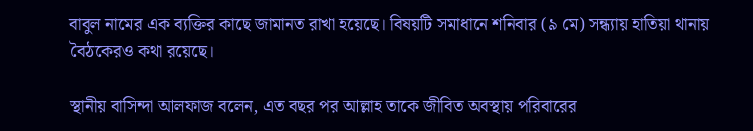বাবুল নামের এক ব্যক্তির কাছে জামানত রাখা হয়েছে। বিষয়টি সমাধানে শনিবার (৯ মে) সন্ধ্যায় হাতিয়া থানায় বৈঠকেরও কথা রয়েছে।

স্থানীয় বাসিন্দা আলফাজ বলেন, এত বছর পর আল্লাহ তাকে জীবিত অবস্থায় পরিবারের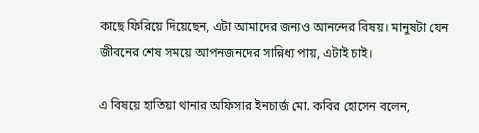কাছে ফিরিয়ে দিয়েছেন, এটা আমাদের জন্যও আনন্দের বিষয়। মানুষটা যেন জীবনের শেষ সময়ে আপনজনদের সান্নিধ্য পায়, এটাই চাই।

এ বিষয়ে হাতিয়া থানার অফিসার ইনচার্জ মো. কবির হোসেন বলেন,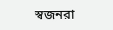স্বজনরা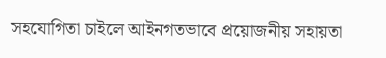সহযোগিতা চাইলে আইনগতভাবে প্রয়োজনীয় সহায়তা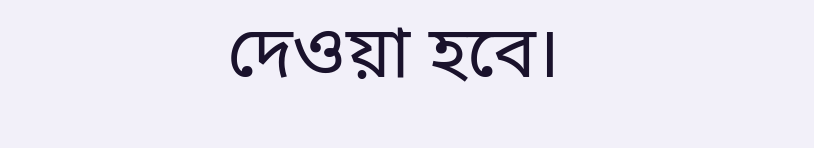দেওয়া হবে।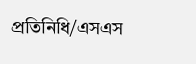প্রতিনিধি/এসএস